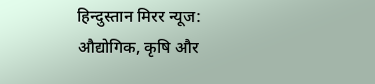हिन्दुस्तान मिरर न्यूज:
औद्योगिक, कृषि और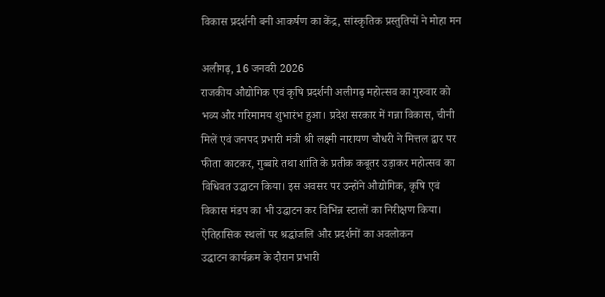विकास प्रदर्शनी बनी आकर्षण का केंद्र, सांस्कृतिक प्रस्तुतियों ने मोहा मन

अलीगढ़, 16 जनवरी 2026
राजकीय औद्योगिक एवं कृषि प्रदर्शनी अलीगढ़ महोत्सव का गुरुवार को भव्य और गरिमामय शुभारंभ हुआ। प्रदेश सरकार में गन्ना विकास, चीनी मिलें एवं जनपद प्रभारी मंत्री श्री लक्ष्मी नारायण चौधरी ने मित्तल द्वार पर फीता काटकर, गुब्बारे तथा शांति के प्रतीक कबूतर उड़ाकर महोत्सव का विधिवत उद्घाटन किया। इस अवसर पर उन्होंने औद्योगिक, कृषि एवं विकास मंडप का भी उद्घाटन कर विभिन्न स्टालों का निरीक्षण किया।
ऐतिहासिक स्थलों पर श्रद्धांजलि और प्रदर्शनों का अवलोकन
उद्घाटन कार्यक्रम के दौरान प्रभारी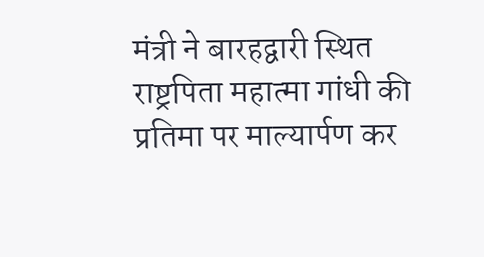मंत्री ने बारहद्वारी स्थित राष्ट्रपिता महात्मा गांधी की प्रतिमा पर माल्यार्पण कर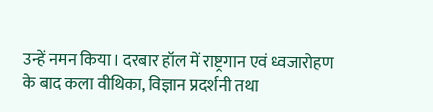उन्हें नमन किया। दरबार हॉल में राष्ट्रगान एवं ध्वजारोहण के बाद कला वीथिका, विज्ञान प्रदर्शनी तथा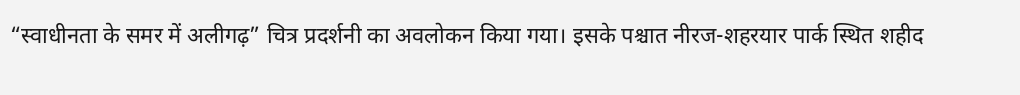“स्वाधीनता के समर में अलीगढ़” चित्र प्रदर्शनी का अवलोकन किया गया। इसके पश्चात नीरज-शहरयार पार्क स्थित शहीद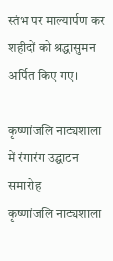स्तंभ पर माल्यार्पण कर शहीदों को श्रद्धासुमन अर्पित किए गए।

कृष्णांजलि नाट्यशाला में रंगारंग उद्घाटन समारोह
कृष्णांजलि नाट्यशाला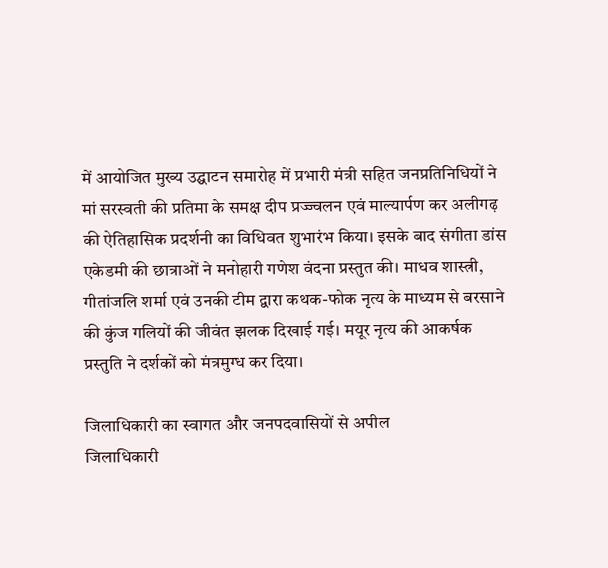में आयोजित मुख्य उद्घाटन समारोह में प्रभारी मंत्री सहित जनप्रतिनिधियों ने मां सरस्वती की प्रतिमा के समक्ष दीप प्रज्ज्वलन एवं माल्यार्पण कर अलीगढ़ की ऐतिहासिक प्रदर्शनी का विधिवत शुभारंभ किया। इसके बाद संगीता डांस एकेडमी की छात्राओं ने मनोहारी गणेश वंदना प्रस्तुत की। माधव शास्त्री, गीतांजलि शर्मा एवं उनकी टीम द्वारा कथक-फोक नृत्य के माध्यम से बरसाने की कुंज गलियों की जीवंत झलक दिखाई गई। मयूर नृत्य की आकर्षक प्रस्तुति ने दर्शकों को मंत्रमुग्ध कर दिया।

जिलाधिकारी का स्वागत और जनपदवासियों से अपील
जिलाधिकारी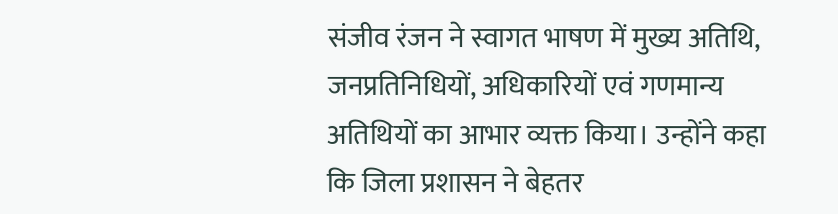संजीव रंजन ने स्वागत भाषण में मुख्य अतिथि, जनप्रतिनिधियों, अधिकारियों एवं गणमान्य अतिथियों का आभार व्यक्त किया। उन्होंने कहा कि जिला प्रशासन ने बेहतर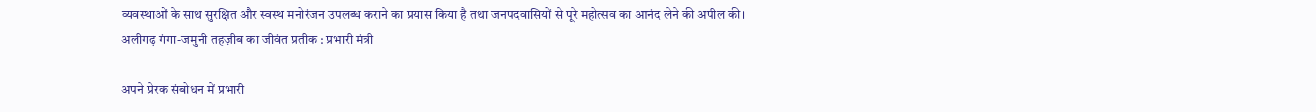व्यवस्थाओं के साथ सुरक्षित और स्वस्थ मनोरंजन उपलब्ध कराने का प्रयास किया है तथा जनपदवासियों से पूरे महोत्सव का आनंद लेने की अपील की।
अलीगढ़ गंगा-जमुनी तहज़ीब का जीवंत प्रतीक : प्रभारी मंत्री

अपने प्रेरक संबोधन में प्रभारी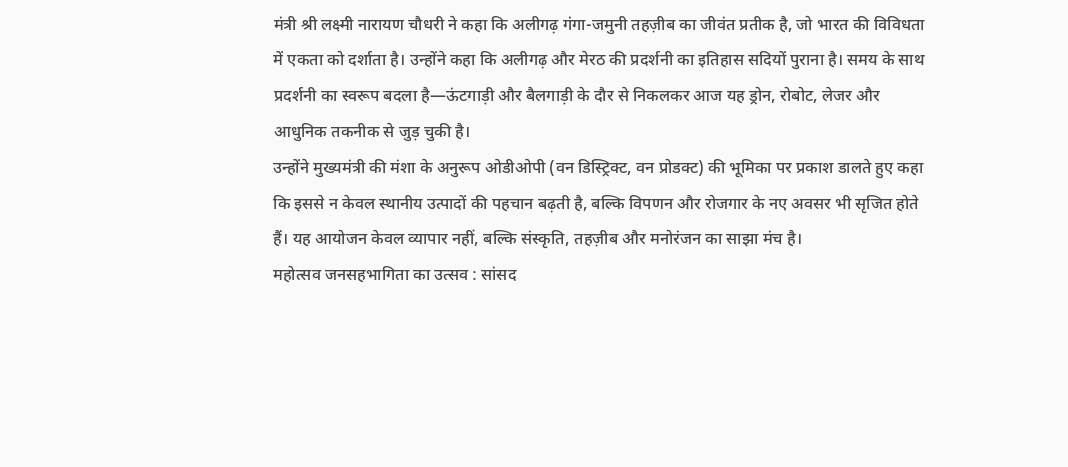मंत्री श्री लक्ष्मी नारायण चौधरी ने कहा कि अलीगढ़ गंगा-जमुनी तहज़ीब का जीवंत प्रतीक है, जो भारत की विविधता में एकता को दर्शाता है। उन्होंने कहा कि अलीगढ़ और मेरठ की प्रदर्शनी का इतिहास सदियों पुराना है। समय के साथ प्रदर्शनी का स्वरूप बदला है—ऊंटगाड़ी और बैलगाड़ी के दौर से निकलकर आज यह ड्रोन, रोबोट, लेजर और आधुनिक तकनीक से जुड़ चुकी है।
उन्होंने मुख्यमंत्री की मंशा के अनुरूप ओडीओपी (वन डिस्ट्रिक्ट, वन प्रोडक्ट) की भूमिका पर प्रकाश डालते हुए कहा कि इससे न केवल स्थानीय उत्पादों की पहचान बढ़ती है, बल्कि विपणन और रोजगार के नए अवसर भी सृजित होते हैं। यह आयोजन केवल व्यापार नहीं, बल्कि संस्कृति, तहज़ीब और मनोरंजन का साझा मंच है।
महोत्सव जनसहभागिता का उत्सव : सांसद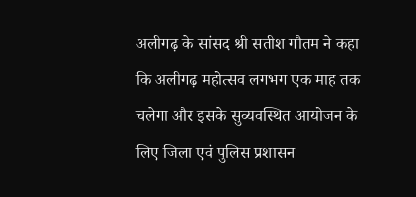अलीगढ़ के सांसद श्री सतीश गौतम ने कहा कि अलीगढ़ महोत्सव लगभग एक माह तक चलेगा और इसके सुव्यवस्थित आयोजन के लिए जिला एवं पुलिस प्रशासन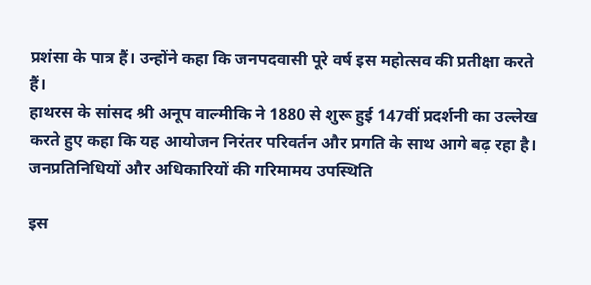प्रशंसा के पात्र हैं। उन्होंने कहा कि जनपदवासी पूरे वर्ष इस महोत्सव की प्रतीक्षा करते हैं।
हाथरस के सांसद श्री अनूप वाल्मीकि ने 1880 से शुरू हुई 147वीं प्रदर्शनी का उल्लेख करते हुए कहा कि यह आयोजन निरंतर परिवर्तन और प्रगति के साथ आगे बढ़ रहा है।
जनप्रतिनिधियों और अधिकारियों की गरिमामय उपस्थिति

इस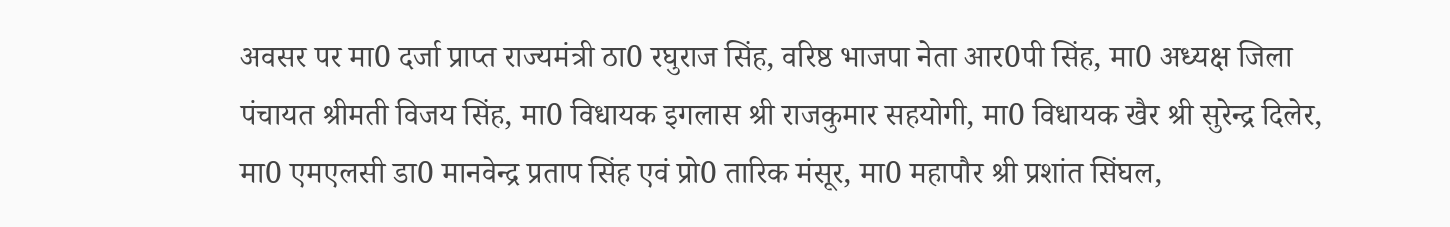अवसर पर मा0 दर्जा प्राप्त राज्यमंत्री ठा0 रघुराज सिंह, वरिष्ठ भाजपा नेता आर0पी सिंह, मा0 अध्यक्ष जिला पंचायत श्रीमती विजय सिंह, मा0 विधायक इगलास श्री राजकुमार सहयोगी, मा0 विधायक खैर श्री सुरेन्द्र दिलेर, मा0 एमएलसी डा0 मानवेन्द्र प्रताप सिंह एवं प्रो0 तारिक मंसूर, मा0 महापौर श्री प्रशांत सिंघल,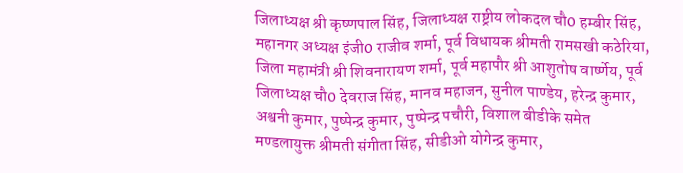जिलाध्यक्ष श्री कृष्णपाल सिंह, जिलाध्यक्ष राष्ट्रीय लोकदल चौ0 हम्बीर सिंह, महानगर अध्यक्ष इंजी0 राजीव शर्मा, पूर्व विधायक श्रीमती रामसखी कठेरिया, जिला महामंत्री श्री शिवनारायण शर्मा, पूर्व महापौर श्री आशुतोष वार्ष्णेय, पूर्व जिलाध्यक्ष चौ0 देवराज सिंह, मानव महाजन, सुनील पाण्डेय, हरेन्द्र कुमार, अश्वनी कुमार, पुष्पेन्द्र कुमार, पुष्पेन्द्र पचौरी, विशाल बीडीके समेत मण्डलायुक्त श्रीमती संगीता सिंह, सीडीओ योगेन्द्र कुमार,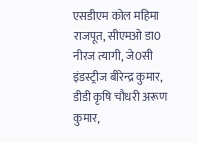एसडीएम कोल महिमा राजपूत, सीएमओ डा0 नीरज त्यागी, जे0सी इंडस्ट्रीज बीरेन्द्र कुमार, डीडी कृषि चौधरी अरूण कुमार,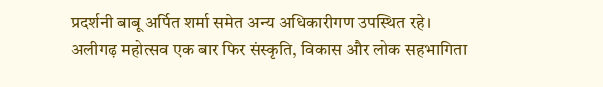प्रदर्शनी बाबू अर्पित शर्मा समेत अन्य अधिकारीगण उपस्थित रहे।
अलीगढ़ महोत्सव एक बार फिर संस्कृति, विकास और लोक सहभागिता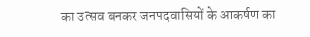का उत्सव बनकर जनपदवासियों के आकर्षण का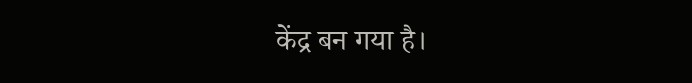केंद्र बन गया है।